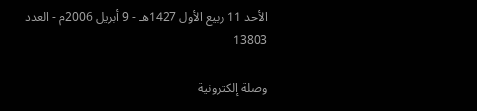الأحد 11 ربيع الأول 1427هـ - 9 أبريل 2006م - العدد 13803

وصلة إلكترونية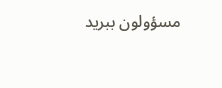مسؤولون ببريد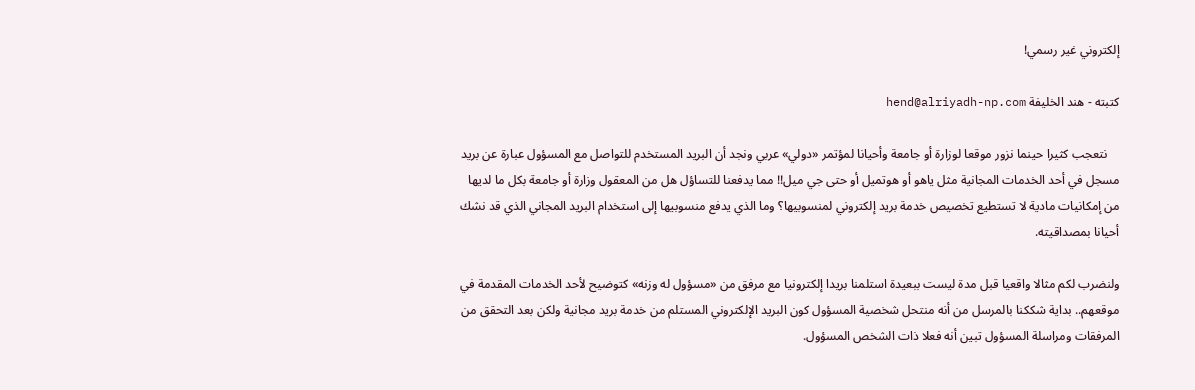إلكتروني غير رسمي!

كتبته - هند الخليفة hend@alriyadh-np.com

    نتعجب كثيرا حينما نزور موقعا لوزارة أو جامعة وأحيانا لمؤتمر «دولي» عربي ونجد أن البريد المستخدم للتواصل مع المسؤول عبارة عن بريد مسجل في أحد الخدمات المجانية مثل ياهو أو هوتميل أو حتى جي ميل!! مما يدفعنا للتساؤل هل من المعقول وزارة أو جامعة بكل ما لديها من إمكانيات مادية لا تستطيع تخصيص خدمة بريد إلكتروني لمنسوبيها؟ وما الذي يدفع منسوبيها إلى استخدام البريد المجاني الذي قد نشك أحيانا بمصداقيته.

ولنضرب لكم مثالا واقعيا قبل مدة ليست ببعيدة استلمنا بريدا إلكترونيا مع مرفق من «مسؤول له وزنه» كتوضيح لأحد الخدمات المقدمة في موقعهم.. بداية شككنا بالمرسل من أنه منتحل شخصية المسؤول كون البريد الإلكتروني المستلم من خدمة بريد مجانية ولكن بعد التحقق من المرفقات ومراسلة المسؤول تبين أنه فعلا ذات الشخص المسؤول.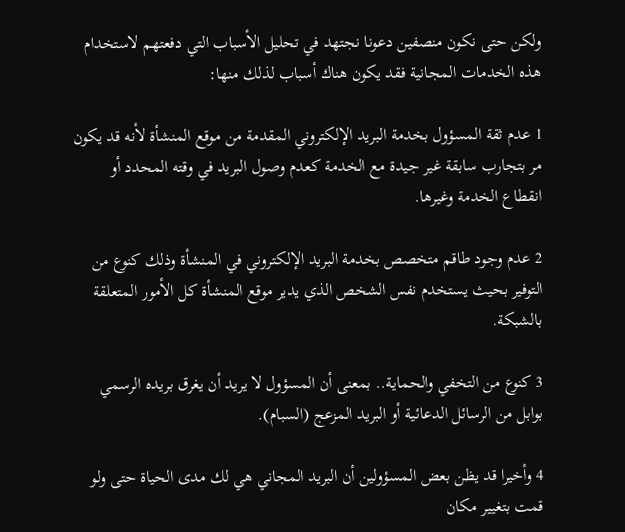ولكن حتى نكون منصفين دعونا نجتهد في تحليل الأسباب التي دفعتهم لاستخدام هذه الخدمات المجانية فقد يكون هناك أسباب لذلك منها:

1 عدم ثقة المسؤول بخدمة البريد الإلكتروني المقدمة من موقع المنشأة لأنه قد يكون مر بتجارب سابقة غير جيدة مع الخدمة كعدم وصول البريد في وقته المحدد أو انقطاع الخدمة وغيرها.

2 عدم وجود طاقم متخصص بخدمة البريد الإلكتروني في المنشأة وذلك كنوع من التوفير بحيث يستخدم نفس الشخص الذي يدير موقع المنشأة كل الأمور المتعلقة بالشبكة.

3 كنوع من التخفي والحماية.. بمعنى أن المسؤول لا يريد أن يغرق بريده الرسمي بوابل من الرسائل الدعائية أو البريد المزعج (السبام).

4 وأخيرا قد يظن بعض المسؤولين أن البريد المجاني هي لك مدى الحياة حتى ولو قمت بتغيير مكان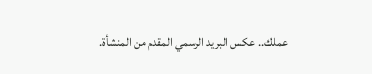عملك.. عكس البريد الرسمي المقدم من المنشأة.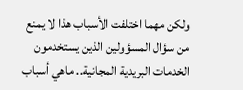ولكن مهما اختلفت الأسباب هذا لا يمنع من سؤال المسؤولين الذين يستخدمون الخدمات البريدية المجانية.. ماهي أسباب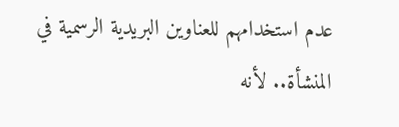عدم استخدامهم للعناوين البريدية الرسمية في المنشأة.. لأنه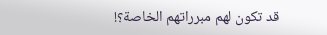قد تكون لهم مبرراتهم الخاصة؟!